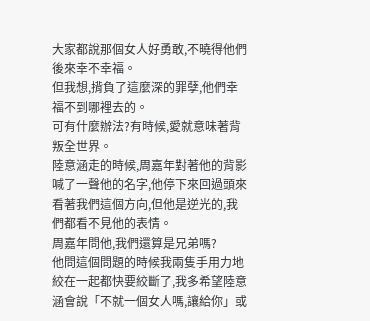大家都說那個女人好勇敢,不曉得他們後來幸不幸福。
但我想,揹負了這麼深的罪孽,他們幸福不到哪裡去的。
可有什麼辦法?有時候,愛就意味著背叛全世界。
陸意涵走的時候,周嘉年對著他的背影喊了一聲他的名字,他停下來回過頭來看著我們這個方向,但他是逆光的,我們都看不見他的表情。
周嘉年問他,我們還算是兄弟嗎?
他問這個問題的時候我兩隻手用力地絞在一起都快要絞斷了,我多希望陸意涵會說「不就一個女人嗎,讓給你」或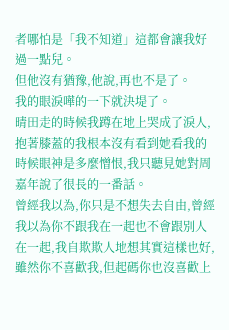者哪怕是「我不知道」這都會讓我好過一點兒。
但他沒有猶豫,他說,再也不是了。
我的眼淚嘩的一下就決堤了。
晴田走的時候我蹲在地上哭成了淚人,抱著膝蓋的我根本沒有看到她看我的時候眼神是多麼憎恨,我只聽見她對周嘉年說了很長的一番話。
曾經我以為,你只是不想失去自由,曾經我以為你不跟我在一起也不會跟別人在一起,我自欺欺人地想其實這樣也好,雖然你不喜歡我,但起碼你也沒喜歡上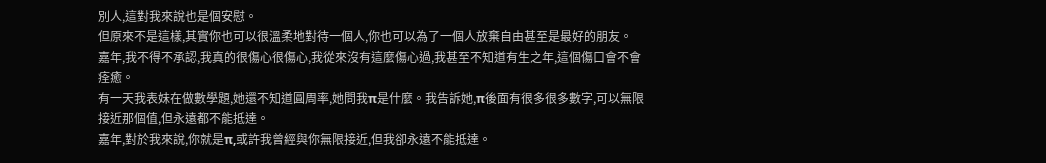別人,這對我來說也是個安慰。
但原來不是這樣,其實你也可以很溫柔地對待一個人,你也可以為了一個人放棄自由甚至是最好的朋友。
嘉年,我不得不承認,我真的很傷心很傷心,我從來沒有這麼傷心過,我甚至不知道有生之年,這個傷口會不會痊癒。
有一天我表妹在做數學題,她還不知道圓周率,她問我π是什麼。我告訴她,π後面有很多很多數字,可以無限接近那個值,但永遠都不能抵達。
嘉年,對於我來說,你就是π,或許我曾經與你無限接近,但我卻永遠不能抵達。